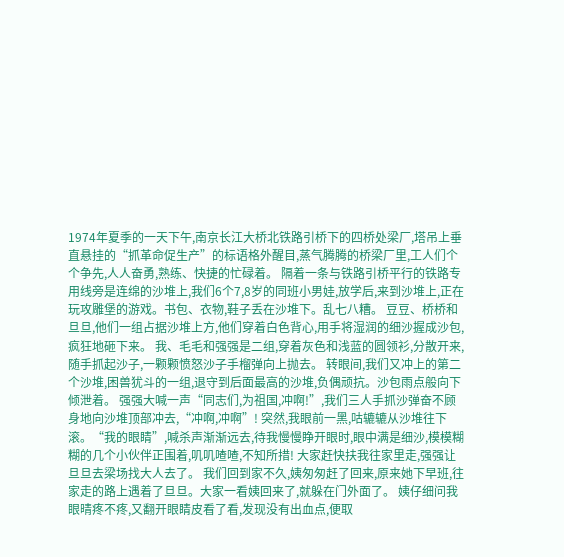1974年夏季的一天下午,南京长江大桥北铁路引桥下的四桥处梁厂,塔吊上垂直悬挂的“抓革命促生产”的标语格外醒目,蒸气腾腾的桥梁厂里,工人们个个争先,人人奋勇,熟练、快捷的忙碌着。 隔着一条与铁路引桥平行的铁路专用线旁是连绵的沙堆上,我们6个7,8岁的同班小男娃,放学后,来到沙堆上,正在玩攻雕堡的游戏。书包、衣物,鞋子丢在沙堆下。乱七八糟。 豆豆、桥桥和旦旦,他们一组占据沙堆上方,他们穿着白色背心,用手将湿润的细沙握成沙包,疯狂地砸下来。 我、毛毛和强强是二组,穿着灰色和浅蓝的圆领衫,分散开来,随手抓起沙子,一颗颗愤怒沙子手榴弹向上抛去。 转眼间,我们又冲上的第二个沙堆,困兽犹斗的一组,退守到后面最高的沙堆,负偶顽抗。沙包雨点般向下倾泄着。 强强大喊一声“同志们,为祖国,冲啊!”,我们三人手抓沙弹奋不顾身地向沙堆顶部冲去,“冲啊,冲啊”! 突然,我眼前一黑,咕辘辘从沙堆往下滚。“我的眼睛”,喊杀声渐渐远去,待我慢慢睁开眼时,眼中满是细沙,模模糊糊的几个小伙伴正围着,叽叽喳喳,不知所措! 大家赶快扶我往家里走,强强让旦旦去梁场找大人去了。 我们回到家不久,姨匆匆赶了回来,原来她下早班,往家走的路上遇着了旦旦。大家一看姨回来了,就躲在门外面了。 姨仔细问我眼晴疼不疼,又翻开眼睛皮看了看,发现没有出血点,便取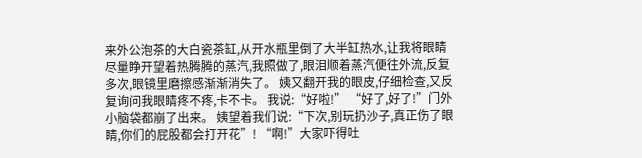来外公泡茶的大白瓷茶缸,从开水瓶里倒了大半缸热水,让我将眼睛尽量睁开望着热腾腾的蒸汽,我照做了,眼泪顺着蒸汽便往外流,反复多次,眼镜里磨擦感渐渐消失了。 姨又翻开我的眼皮,仔细检查,又反复询问我眼睛疼不疼,卡不卡。 我说:“好啦!” “好了,好了!”门外小脑袋都崩了出来。 姨望着我们说:“下次,别玩扔沙子,真正伤了眼睛,你们的屁股都会打开花”! “啊!”大家吓得吐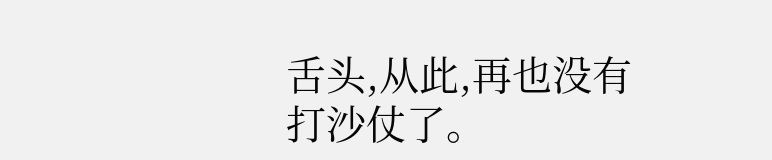舌头,从此,再也没有打沙仗了。